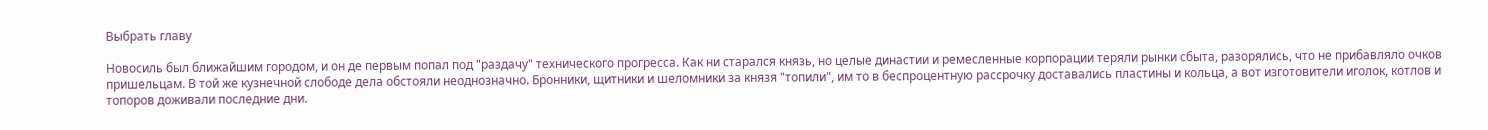Выбрать главу

Новосиль был ближайшим городом, и он де первым попал под "раздачу" технического прогресса. Как ни старался князь, но целые династии и ремесленные корпорации теряли рынки сбыта, разорялись, что не прибавляло очков пришельцам. В той же кузнечной слободе дела обстояли неоднозначно. Бронники, щитники и шеломники за князя "топили", им то в беспроцентную рассрочку доставались пластины и кольца, а вот изготовители иголок, котлов и топоров доживали последние дни.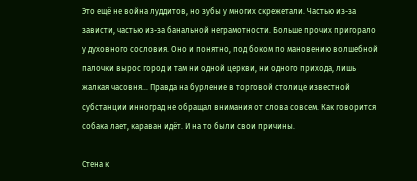Это ещё не война луддитов, но зубы у многих скрежетали. Частью из-за зависти, частью из-за банальной неграмотности. Больше прочих пригорало у духовного сословия. Оно и понятно, под боком по мановению волшебной палочки вырос город и там ни одной церкви, ни одного прихода, лишь жалкая часовня… Правда на бурление в торговой столице известной субстанции инноград не обращал внимания от слова совсем. Как говорится собака лает, караван идёт. И на то были свои причины.

Стена к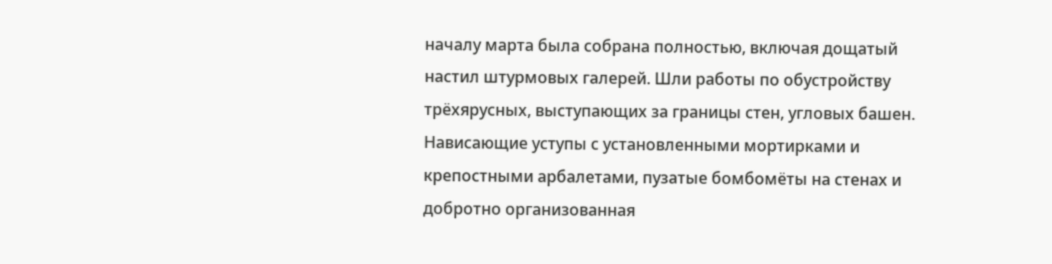началу марта была собрана полностью, включая дощатый настил штурмовых галерей. Шли работы по обустройству трёхярусных, выступающих за границы стен, угловых башен. Нависающие уступы с установленными мортирками и крепостными арбалетами, пузатые бомбомёты на стенах и добротно организованная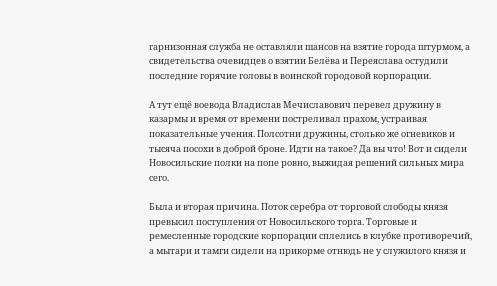гарнизонная служба не оставляли шансов на взятие города штурмом, а свидетельства очевидцев о взятии Белёва и Переяслава остудили последние горячие головы в воинской городовой корпорации.

А тут ещё воевода Владислав Мечиславович перевел дружину в казармы и время от времени постреливал прахом, устраивая показательные учения. Полсотни дружины, столько же огневиков и тысяча посохи в доброй броне. Идти на такое? Да вы что! Вот и сидели Новосильские полки на попе ровно, выжидая решений сильных мира сего.

Была и вторая причина. Поток серебра от торговой слободы князя превысил поступления от Новосильского торга. Торговые и ремесленные городские корпорации сплелись в клубке противоречий, а мытари и тамги сидели на прикорме отнюдь не у служилого князя и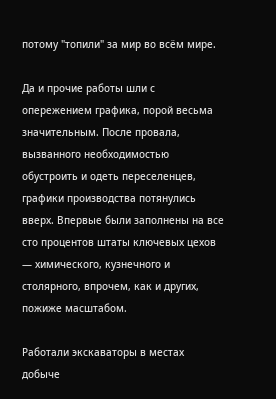потому "топили" за мир во всём мире.

Да и прочие работы шли с опережением графика, порой весьма значительным. После провала, вызванного необходимостью обустроить и одеть переселенцев, графики производства потянулись вверх. Впервые были заполнены на все сто процентов штаты ключевых цехов — химического, кузнечного и столярного, впрочем, как и других, пожиже масштабом.

Работали экскаваторы в местах добыче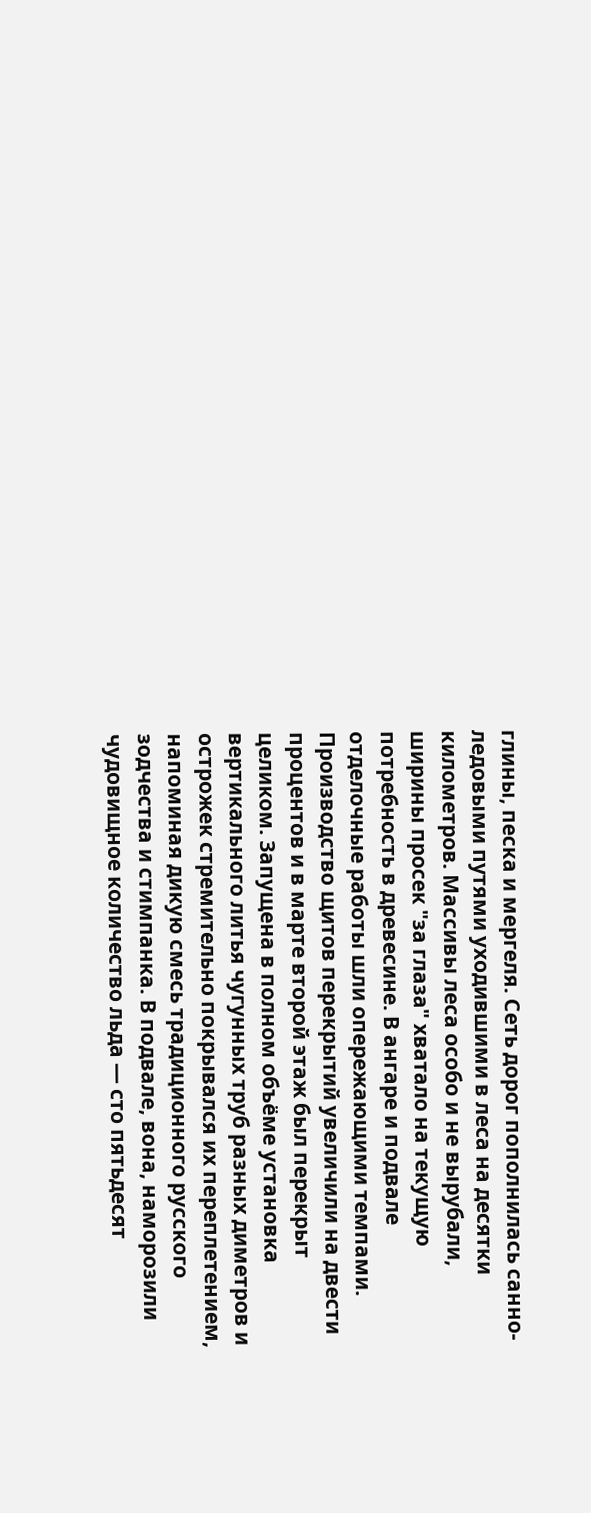глины, песка и мергеля. Сеть дорог пополнилась санно-ледовыми путями уходившими в леса на десятки километров. Массивы леса особо и не вырубали, ширины просек "за глаза" хватало на текущую потребность в древесине. В ангаре и подвале отделочные работы шли опережающими темпами. Производство щитов перекрытий увеличили на двести процентов и в марте второй этаж был перекрыт целиком. Запущена в полном объёме установка вертикального литья чугунных труб разных диметров и острожек стремительно покрывался их переплетением, напоминая дикую смесь традиционного русского зодчества и стимпанка. В подвале, вона, наморозили чудовищное количество льда — сто пятьдесят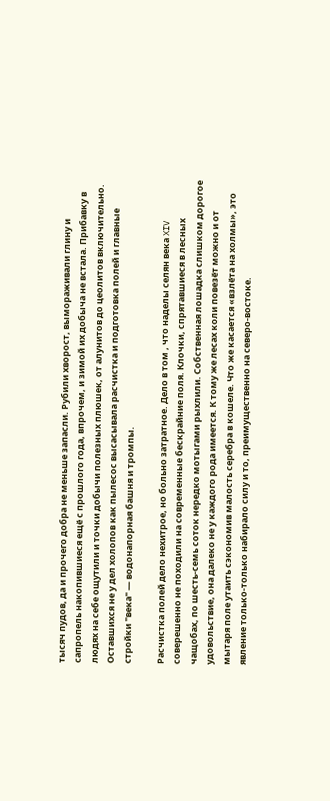тысяч пудов, да и прочего добра не меньше запасли. Рубили хворост, вымораживали глину и сапропель накопившиеся ещё с прошлого года, впрочем, и зимой их добыча не встала. Прибавку в людях на себе ощутили и точки добычи полезных плюшек, от алунитов до цеолитов включительно. Оставшихся не у дел холопов как пылесос высасывала расчистка и подготовка полей и главные стройки "века" — водонапорная башня и тромпы.

Расчистка полей дело нехитрое, но больно затратное. Дело в том , что наделы селян века XIV соверешенно не походили на современные бескрайние поля. Клочки, спрятавшиеся в лесных чащобах, по шесть-семь соток нередко мотыгами рыхлили. Собственная лошадка слишком дорогое удовольствие, она далеко не у каждого рода имеется. К тому же лесах коли повезёт можно и от мытаря поле утаить сэкономив малость серебра в кошеле. Что же касается «взлёта на холмы», это явление только-только набирало силу и то, преимущественно на северо-востоке.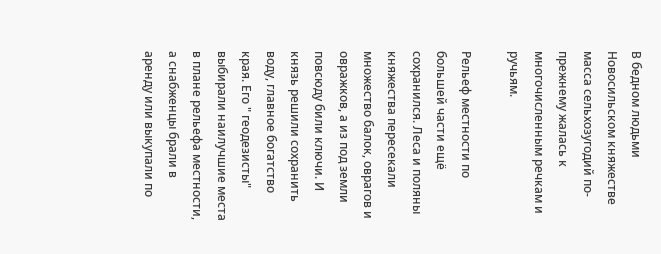В бедном людьми Новосильском княжестве масса сельхозугодий по-прежнему жалась к многочисленным речкам и ручьям.

Рельеф местности по большей части ещё сохранился. Леса и поляны княжества пересекали множество балок, оврагов и овражков, а из под земли повсюду били ключи. И князь решили сохранить воду, главное богатство края. Его " геодезисты" выбирали наилучшие места в плане рельефа местности, а снабженцы брали в аренду или выкупали по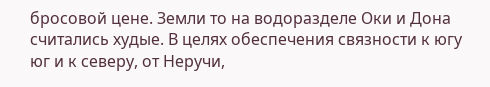бросовой цене. Земли то на водоразделе Оки и Дона считались худые. В целях обеспечения связности к югу юг и к северу, от Неручи,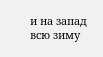и на запад всю зиму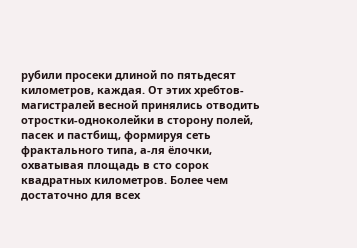рубили просеки длиной по пятьдесят километров, каждая. От этих хребтов-магистралей весной принялись отводить отростки-одноколейки в сторону полей, пасек и пастбищ, формируя сеть фрактального типа, а-ля ёлочки, охватывая площадь в сто сорок квадратных километров. Более чем достаточно для всех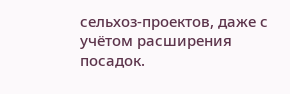сельхоз-проектов, даже с учётом расширения посадок.